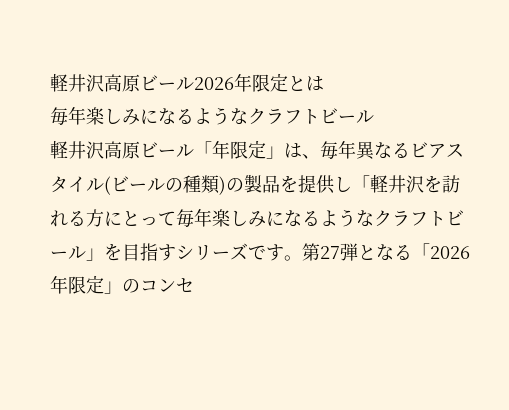軽井沢高原ビール2026年限定とは
毎年楽しみになるようなクラフトビール
軽井沢高原ビール「年限定」は、毎年異なるビアスタイル(ビールの種類)の製品を提供し「軽井沢を訪れる方にとって毎年楽しみになるようなクラフトビール」を目指すシリーズです。第27弾となる「2026年限定」のコンセ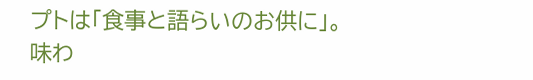プトは「食事と語らいのお供に」。
味わ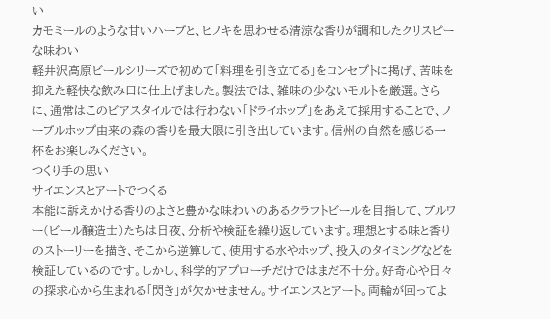い
カモミールのような甘いハーブと、ヒノキを思わせる清涼な香りが調和したクリスピーな味わい
軽井沢高原ビールシリーズで初めて「料理を引き立てる」をコンセプトに掲げ、苦味を抑えた軽快な飲み口に仕上げました。製法では、雑味の少ないモルトを厳選。さらに、通常はこのビアスタイルでは行わない「ドライホップ」をあえて採用することで、ノーブルホップ由来の森の香りを最大限に引き出しています。信州の自然を感じる一杯をお楽しみください。
つくり手の思い
サイエンスとアートでつくる
本能に訴えかける香りのよさと豊かな味わいのあるクラフトビールを目指して、ブルワー(ビール醸造士)たちは日夜、分析や検証を繰り返しています。理想とする味と香りのストーリーを描き、そこから逆算して、使用する水やホップ、投入のタイミングなどを検証しているのです。しかし、科学的アプローチだけではまだ不十分。好奇心や日々の探求心から生まれる「閃き」が欠かせません。サイエンスとアート。両輪が回ってよ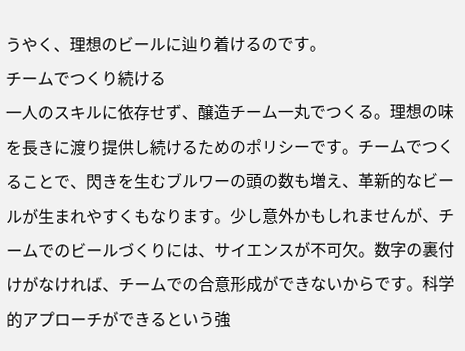うやく、理想のビールに辿り着けるのです。
チームでつくり続ける
一人のスキルに依存せず、醸造チーム一丸でつくる。理想の味を長きに渡り提供し続けるためのポリシーです。チームでつくることで、閃きを生むブルワーの頭の数も増え、革新的なビールが生まれやすくもなります。少し意外かもしれませんが、チームでのビールづくりには、サイエンスが不可欠。数字の裏付けがなければ、チームでの合意形成ができないからです。科学的アプローチができるという強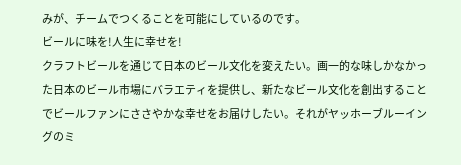みが、チームでつくることを可能にしているのです。
ビールに味を!人生に幸せを!
クラフトビールを通じて日本のビール文化を変えたい。画一的な味しかなかった日本のビール市場にバラエティを提供し、新たなビール文化を創出することでビールファンにささやかな幸せをお届けしたい。それがヤッホーブルーイングのミ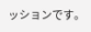ッションです。